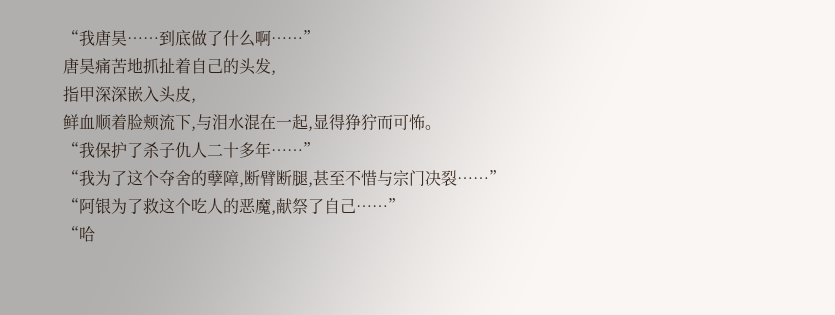“我唐昊……到底做了什么啊……”
唐昊痛苦地抓扯着自己的头发,
指甲深深嵌入头皮,
鲜血顺着脸颊流下,与泪水混在一起,显得狰狞而可怖。
“我保护了杀子仇人二十多年……”
“我为了这个夺舍的孽障,断臂断腿,甚至不惜与宗门决裂……”
“阿银为了救这个吃人的恶魔,献祭了自己……”
“哈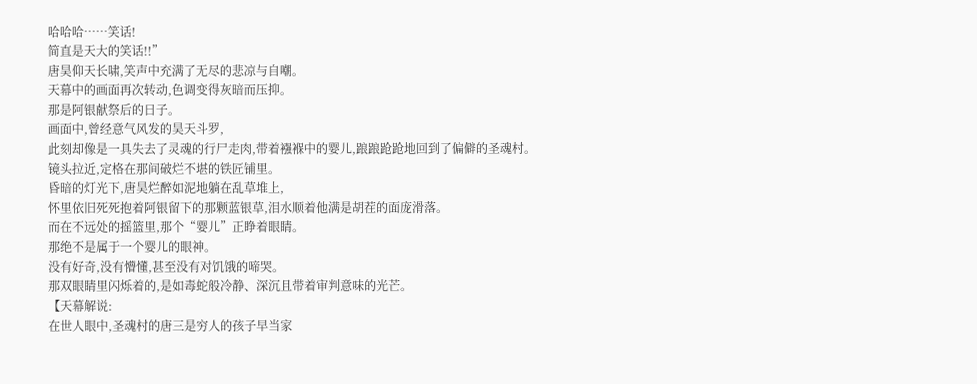哈哈哈……笑话!
简直是天大的笑话!!”
唐昊仰天长啸,笑声中充满了无尽的悲凉与自嘲。
天幕中的画面再次转动,色调变得灰暗而压抑。
那是阿银献祭后的日子。
画面中,曾经意气风发的昊天斗罗,
此刻却像是一具失去了灵魂的行尸走肉,带着襁褓中的婴儿,踉踉跄跄地回到了偏僻的圣魂村。
镜头拉近,定格在那间破烂不堪的铁匠铺里。
昏暗的灯光下,唐昊烂醉如泥地躺在乱草堆上,
怀里依旧死死抱着阿银留下的那颗蓝银草,泪水顺着他满是胡茬的面庞滑落。
而在不远处的摇篮里,那个“婴儿”正睁着眼睛。
那绝不是属于一个婴儿的眼神。
没有好奇,没有懵懂,甚至没有对饥饿的啼哭。
那双眼睛里闪烁着的,是如毒蛇般冷静、深沉且带着审判意味的光芒。
【天幕解说:
在世人眼中,圣魂村的唐三是穷人的孩子早当家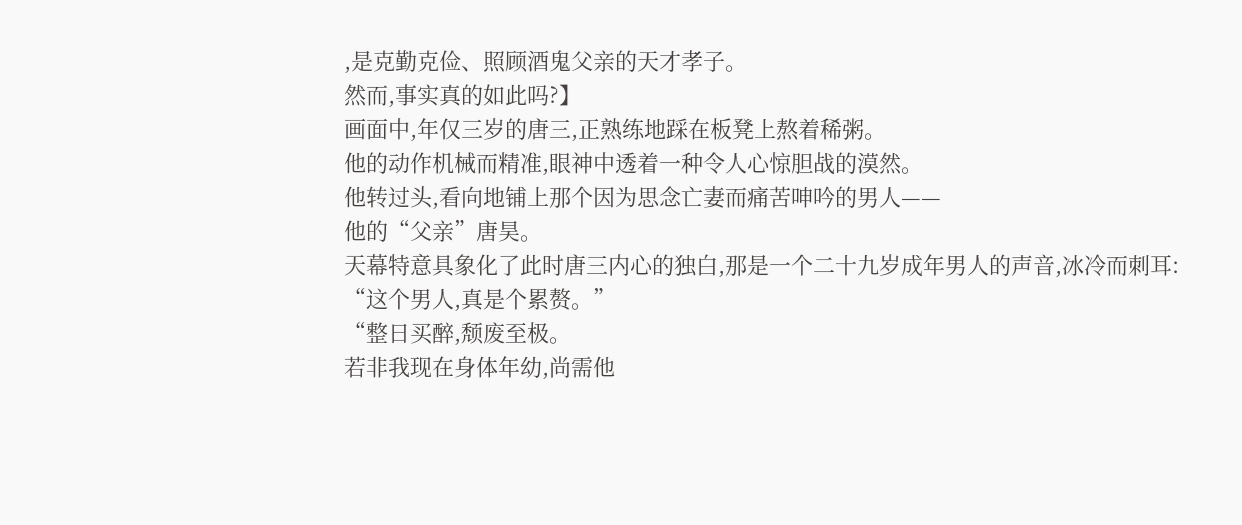,是克勤克俭、照顾酒鬼父亲的天才孝子。
然而,事实真的如此吗?】
画面中,年仅三岁的唐三,正熟练地踩在板凳上熬着稀粥。
他的动作机械而精准,眼神中透着一种令人心惊胆战的漠然。
他转过头,看向地铺上那个因为思念亡妻而痛苦呻吟的男人——
他的“父亲”唐昊。
天幕特意具象化了此时唐三内心的独白,那是一个二十九岁成年男人的声音,冰冷而刺耳:
“这个男人,真是个累赘。”
“整日买醉,颓废至极。
若非我现在身体年幼,尚需他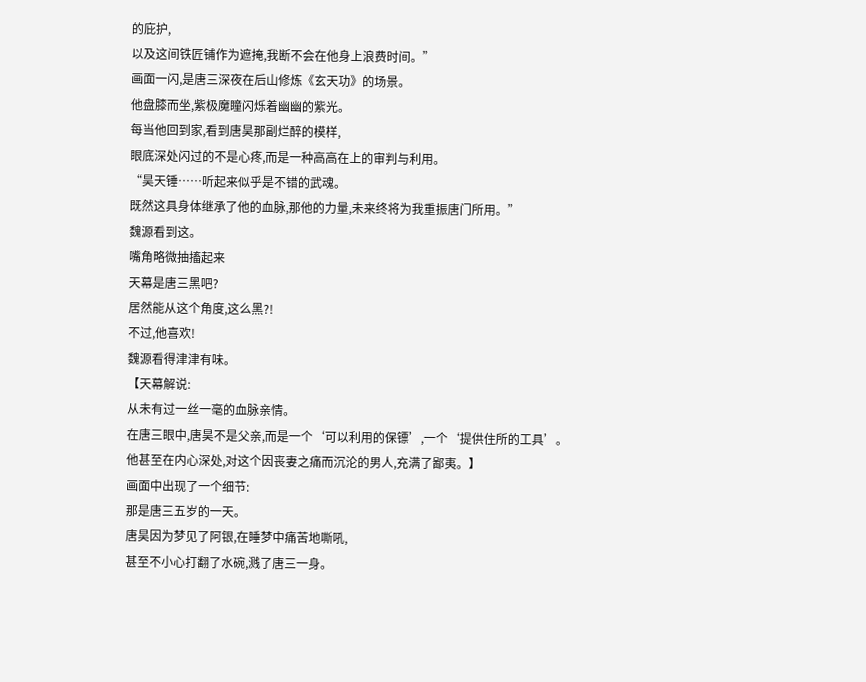的庇护,
以及这间铁匠铺作为遮掩,我断不会在他身上浪费时间。”
画面一闪,是唐三深夜在后山修炼《玄天功》的场景。
他盘膝而坐,紫极魔瞳闪烁着幽幽的紫光。
每当他回到家,看到唐昊那副烂醉的模样,
眼底深处闪过的不是心疼,而是一种高高在上的审判与利用。
“昊天锤……听起来似乎是不错的武魂。
既然这具身体继承了他的血脉,那他的力量,未来终将为我重振唐门所用。”
魏源看到这。
嘴角略微抽搐起来
天幕是唐三黑吧?
居然能从这个角度,这么黑?!
不过,他喜欢!
魏源看得津津有味。
【天幕解说:
从未有过一丝一毫的血脉亲情。
在唐三眼中,唐昊不是父亲,而是一个‘可以利用的保镖’,一个‘提供住所的工具’。
他甚至在内心深处,对这个因丧妻之痛而沉沦的男人,充满了鄙夷。】
画面中出现了一个细节:
那是唐三五岁的一天。
唐昊因为梦见了阿银,在睡梦中痛苦地嘶吼,
甚至不小心打翻了水碗,溅了唐三一身。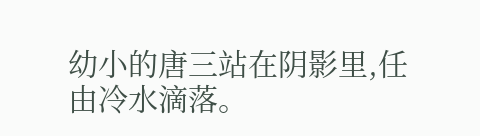幼小的唐三站在阴影里,任由冷水滴落。